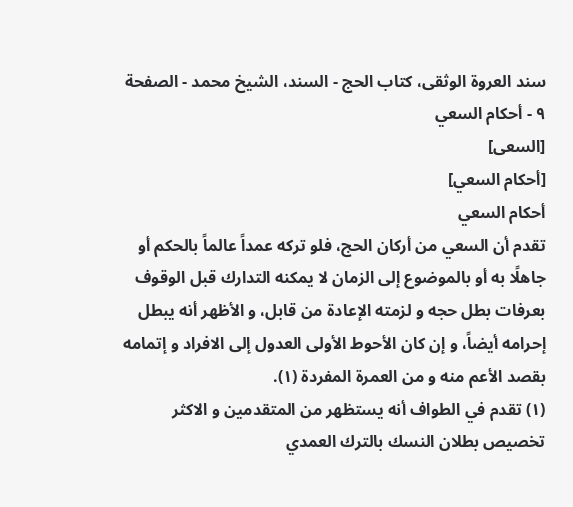سند العروة الوثقى، كتاب الحج - السند، الشيخ محمد - الصفحة ٩ - أحكام السعي
[السعى]
[أحكام السعي]
أحكام السعي
تقدم أن السعي من أركان الحج، فلو تركه عمداً عالماً بالحكم أو جاهلًا به أو بالموضوع إلى الزمان لا يمكنه التدارك قبل الوقوف بعرفات بطل حجه و لزمته الإعادة من قابل، و الأظهر أنه يبطل إحرامه أيضاً، و إن كان الأحوط الأولى العدول إلى الافراد و إتمامه بقصد الأعم منه و من العمرة المفردة (١).
(١) تقدم في الطواف أنه يستظهر من المتقدمين و الاكثر تخصيص بطلان النسك بالترك العمدي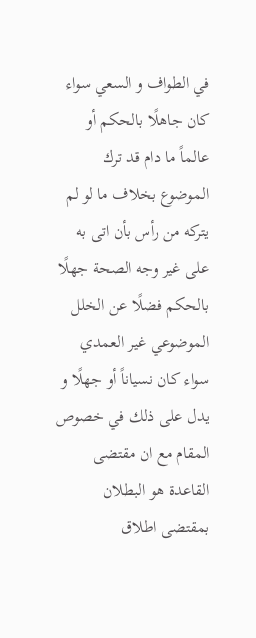في الطواف و السعي سواء كان جاهلًا بالحكم أو عالماً ما دام قد ترك الموضوع بخلاف ما لو لم يتركه من رأس بأن اتى به على غير وجه الصحة جهلًا بالحكم فضلًا عن الخلل الموضوعي غير العمدي سواء كان نسياناً أو جهلًا و يدل على ذلك في خصوص المقام مع ان مقتضى القاعدة هو البطلان بمقتضى اطلاق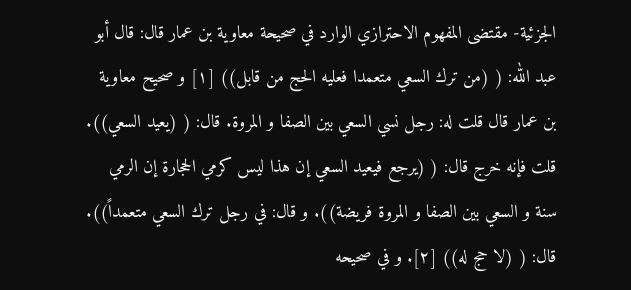الجزئية- مقتضى المفهوم الاحترازي الوارد في صحيحة معاوية بن عمار قال: قال أبو عبد الله: ( (من ترك السعي متعمدا فعليه الحج من قابل)) [١] و صحيح معاوية بن عمار قال قلت له: رجل نسي السعي بين الصفا و المروة. قال: ( (يعيد السعي)). قلت فإنه خرج قال: ( (يرجع فيعيد السعي إن هذا ليس كرمي الحجارة إن الرمي سنة و السعي بين الصفا و المروة فريضة)). و قال: في رجل ترك السعي متعمداً)). قال: ( (لا حج له)) [٢]. و في صحيحه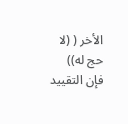الأخر ( (لا حج له)) فإن التقييد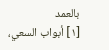بالعمد
[١] أبواب السعي،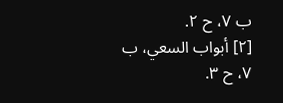ب ٧، ح ٢.
[٢] أبواب السعي، ب ٧، ح ٣.